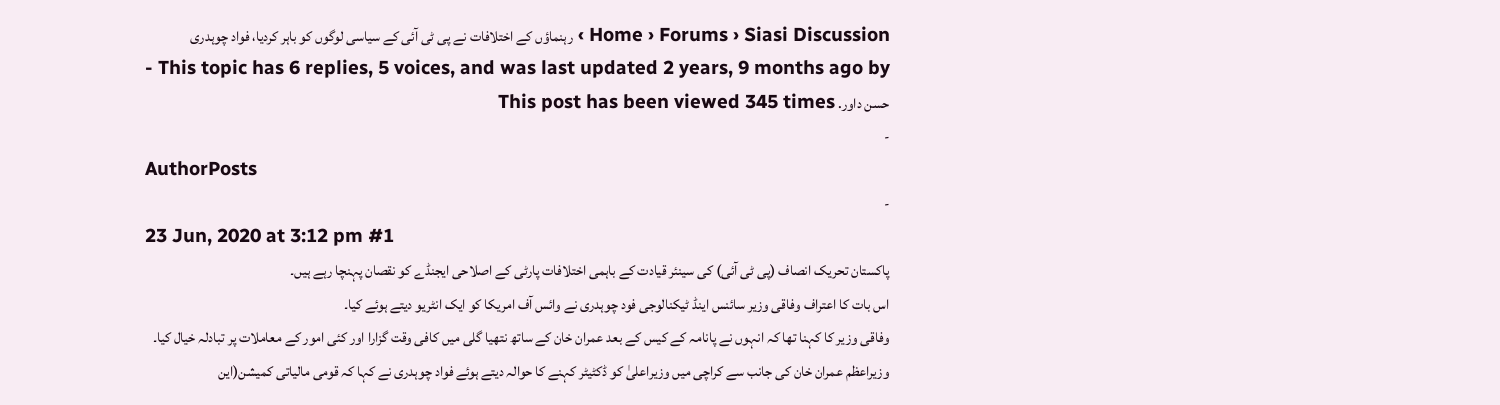Home › Forums › Siasi Discussion › رہنماؤں کے اختلافات نے پی ٹی آئی کے سیاسی لوگوں کو باہر کردیا، فواد چوہدری
- This topic has 6 replies, 5 voices, and was last updated 2 years, 9 months ago by
حسن داور. This post has been viewed 345 times
-
AuthorPosts
-
23 Jun, 2020 at 3:12 pm #1
پاکستان تحریک انصاف (پی ٹی آئی) کی سینئر قیادت کے باہمی اختلافات پارٹی کے اصلاحی ایجنڈے کو نقصان پہنچا رہے ہیں۔
اس بات کا اعتراف وفاقی وزیر سائنس اینڈ ٹیکنالوجی فود چوہدری نے وائس آف امریکا کو ایک انٹریو دیتے ہوئے کیا۔
وفاقی وزیر کا کہنا تھا کہ انہوں نے پانامہ کے کیس کے بعد عمران خان کے ساتھ نتھیا گلی میں کافی وقت گزارا اور کئی امور کے معاملات پر تبادلہ خیال کیا۔
وزیراعظم عمران خان کی جانب سے کراچی میں وزیراعلیٰ کو ڈکٹیٹر کہنے کا حوالہ دیتے ہوئے فواد چوہدری نے کہا کہ قومی مالیاتی کمیشن(این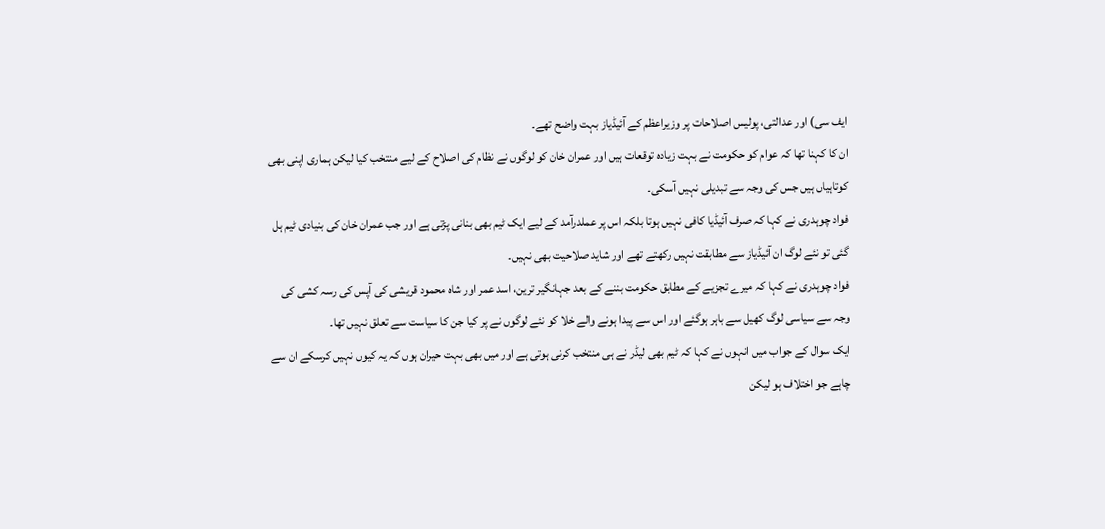ایف سی) اور عدالتی، پولیس اصلاحات پر وزیراعظم کے آئیڈیاز بہت واضح تھے۔
ان کا کہنا تھا کہ عوام کو حکومت نے بہت زیادہ توقعات ہیں اور عمران خان کو لوگوں نے نظام کی اصلاح کے لیے منتخب کیا لیکن ہماری اپنی بھی کوتاہیاں ہیں جس کی وجہ سے تبدیلی نہیں آسکی۔
فواد چوہدری نے کہا کہ صرف آئیڈیا کافی نہیں ہوتا بلکہ اس پر عملدرآمد کے لیے ایک ٹیم بھی بنانی پڑتی ہے اور جب عمران خان کی بنیادی ٹیم ہل گئی تو نئے لوگ ان آئیڈیاز سے مطابقت نہیں رکھتے تھے اور شاید صلاحیت بھی نہیں۔
فواد چوہدری نے کہا کہ میرے تجزیے کے مطابق حکومت بننے کے بعد جہانگیر ترین، اسد عمر اور شاہ محمود قریشی کی آپس کی رسہ کشی کی وجہ سے سیاسی لوگ کھیل سے باہر ہوگئے اور اس سے پیدا ہونے والے خلا کو نئے لوگوں نے پر کیا جن کا سیاست سے تعلق نہیں تھا۔
ایک سوال کے جواب میں انہوں نے کہا کہ ٹیم بھی لیڈر نے ہی منتخب کرنی ہوتی ہے اور میں بھی بہت حیران ہوں کہ یہ کیوں نہیں کرسکے ان سے چاہے جو اختلاف ہو لیکن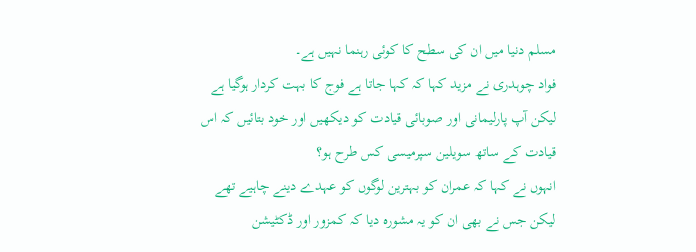مسلم دنیا میں ان کی سطح کا کوئی رہنما نہیں ہے۔
فواد چوہدری نے مزید کہا کہ کہا جاتا ہے فوج کا بہت کردار ہوگیا ہے لیکن آپ پارلیمانی اور صوبائی قیادت کو دیکھیں اور خود بتائیں کہ اس قیادت کے ساتھ سویلین سپرمیسی کس طرح ہو؟
انہوں نے کہا کہ عمران کو بہترین لوگوں کو عہدے دینے چاہیے تھے لیکن جس نے بھی ان کو یہ مشورہ دیا کہ کمزور اور ڈکٹیشن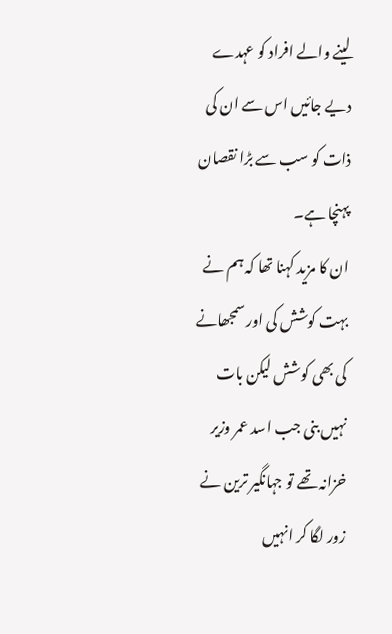لینے والے افراد کو عہدے دیے جائیں اس سے ان کی ذات کو سب سے بڑا نقصان پہنچا ہے۔
ان کا مزید کہنا تھا کہ ہم نے بہت کوشش کی اور سمجھانے کی بھی کوشش لیکن بات نہیں بنی جب اسد عمر وزیر خزانہ تھے تو جہانگیر ترین نے زور لگا کر انہیں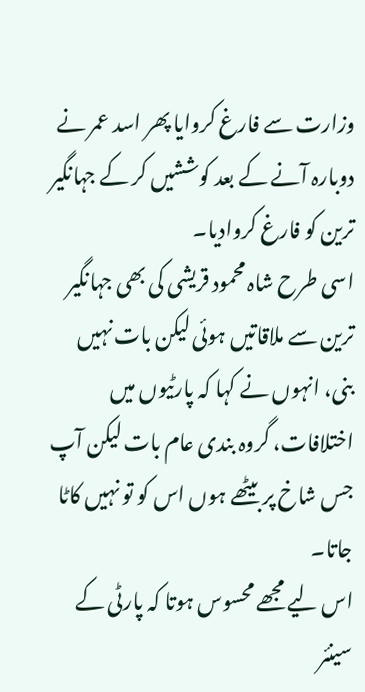وزارت سے فارغ کروایا پھر اسد عمر نے دوبارہ آنے کے بعد کوششیں کر کے جہانگیر ترین کو فارغ کروادیا۔
اسی طرح شاہ محمود قریشی کی بھی جہانگیر ترین سے ملاقاتیں ہوئی لیکن بات نہیں بنی، انہوں نے کہا کہ پارٹیوں میں اختلافات، گروہ بندی عام بات لیکن آپ جس شاخ پر بیٹھے ہوں اس کو تو نہیں کاٹا جاتا۔
اس لیے مجھے محسوس ہوتا کہ پارٹی کے سینئر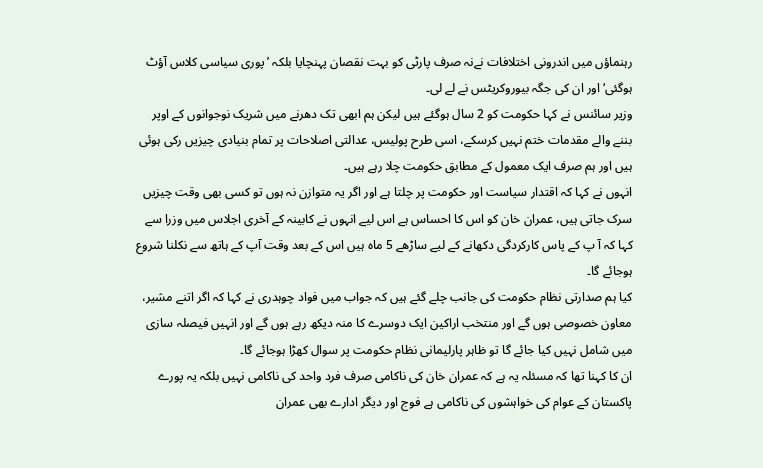رہنماؤں میں اندرونی اختلافات نےنہ صرف پارٹی کو بہت نقصان پہنچایا بلکہ ’پوری سیاسی کلاس آؤٹ ہوگئی‘ اور ان کی جگہ بیوروکریٹس نے لے لی۔
وزیر سائنس نے کہا حکومت کو 2 سال ہوگئے ہیں لیکن ہم ابھی تک دھرنے میں شریک نوجوانوں کے اوپر بننے والے مقدمات ختم نہیں کرسکے، اسی طرح پولیس، عدالتی اصلاحات پر تمام بنیادی چیزیں رکی ہوئی ہیں اور ہم صرف ایک معمول کے مطابق حکومت چلا رہے ہیں۔
انہوں نے کہا کہ اقتدار سیاست اور حکومت پر چلتا ہے اور اگر یہ متوازن نہ ہوں تو کسی بھی وقت چیزیں سرک جاتی ہیں، عمران خان کو اس کا احساس ہے اس لیے انہوں نے کابینہ کے آخری اجلاس میں وزرا سے کہا کہ آ پ کے پاس کارکردگی دکھانے کے لیے ساڑھے 5 ماہ ہیں اس کے بعد وقت آپ کے ہاتھ سے نکلنا شروع ہوجائے گا۔
کیا ہم صدارتی نظام حکومت کی جانب چلے گئے ہیں کہ جواب میں فواد چوہدری نے کہا کہ اگر اتنے مشیر، معاون خصوصی ہوں گے اور منتخب اراکین ایک دوسرے کا منہ دیکھ رہے ہوں گے اور انہیں فیصلہ سازی میں شامل نہیں کیا جائے گا تو ظاہر پارلیمانی نظام حکومت پر سوال کھڑا ہوجائے گا۔
ان کا کہنا تھا کہ مسئلہ یہ ہے کہ عمران خان کی ناکامی صرف فرد واحد کی ناکامی نہیں بلکہ یہ پورے پاکستان کے عوام کی خواہشوں کی ناکامی ہے فوج اور دیگر ادارے بھی عمران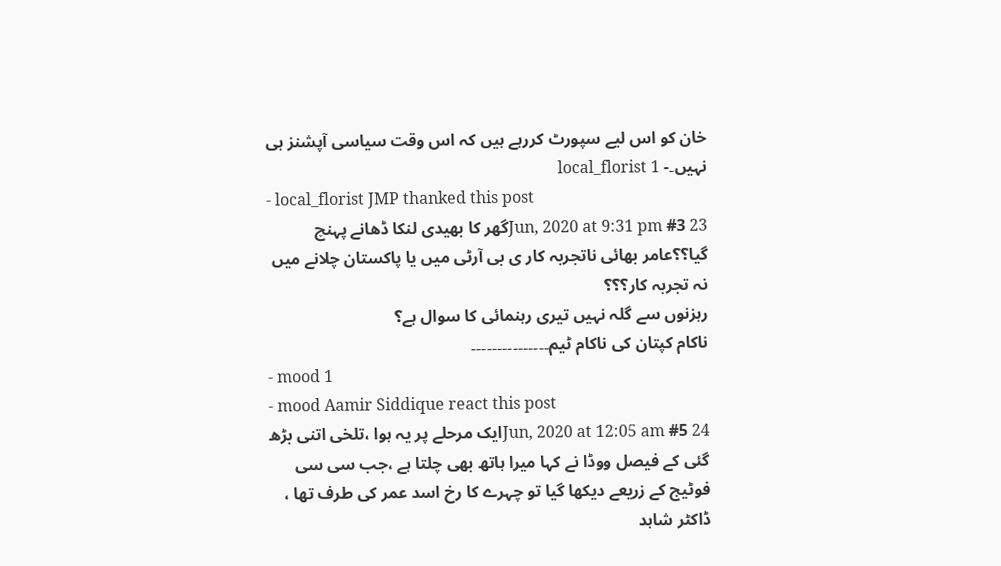خان کو اس لیے سپورٹ کررہے ہیں کہ اس وقت سیاسی آپشنز ہی نہیں۔- local_florist 1
- local_florist JMP thanked this post
23 Jun, 2020 at 9:31 pm #3گھر کا بھیدی لنکا ڈھانے پہنچ گیا؟؟عامر بھائی ناتجربہ کار ی بی آرٹی میں یا پاکستان چلانے میں نہ تجربہ کار؟؟؟
رہزنوں سے گلہ نہیں تیری رہنمائی کا سوال ہے؟
ناکام کپتان کی ناکام ٹیم۔۔۔۔۔۔۔۔۔۔۔۔۔۔۔
- mood 1
- mood Aamir Siddique react this post
24 Jun, 2020 at 12:05 am #5ایک مرحلے پر یہ ہوا ،تلخی اتنی بڑھ گئی کے فیصل ووڈا نے کہا میرا ہاتھ بھی چلتا ہے ،جب سی سی فوٹیج کے زریعے دیکھا گیا تو چہرے کا رخ اسد عمر کی طرف تھا ، ڈاکٹر شاہد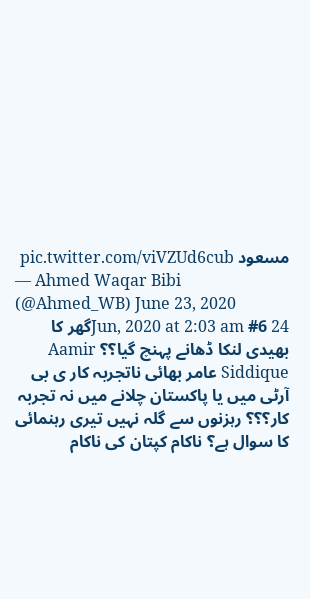مسعود pic.twitter.com/viVZUd6cub
— Ahmed Waqar Bibi (@Ahmed_WB) June 23, 2020
24 Jun, 2020 at 2:03 am #6گھر کا بھیدی لنکا ڈھانے پہنچ گیا؟؟ Aamir Siddique عامر بھائی ناتجربہ کار ی بی آرٹی میں یا پاکستان چلانے میں نہ تجربہ کار؟؟؟ رہزنوں سے گلہ نہیں تیری رہنمائی کا سوال ہے؟ ناکام کپتان کی ناکام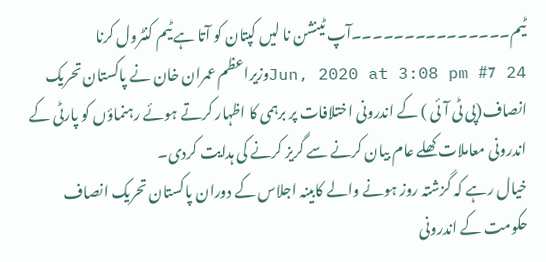ٹیم۔۔۔۔۔۔۔۔۔۔۔۔۔۔۔آپ ٹینشن نا لیں کپتان کو آتا ہے ٹیم کنٹرول کرنا
24 Jun, 2020 at 3:08 pm #7وزیراعظم عمران خان نے پاکستان تحریک انصاف(پی ٹی آئی ) کے اندرونی اختلافات پر برہمی کا اظہار کرتے ہوئے رہنماؤں کو پارٹی کے اندرونی معاملات کھلے عام بیان کرنے سے گریز کرنے کی ہدایت کردی۔
خیال رہے کہ گزشتہ روز ہونے والے کابینہ اجلاس کے دوران پاکستان تحریک انصاف حکومت کے اندرونی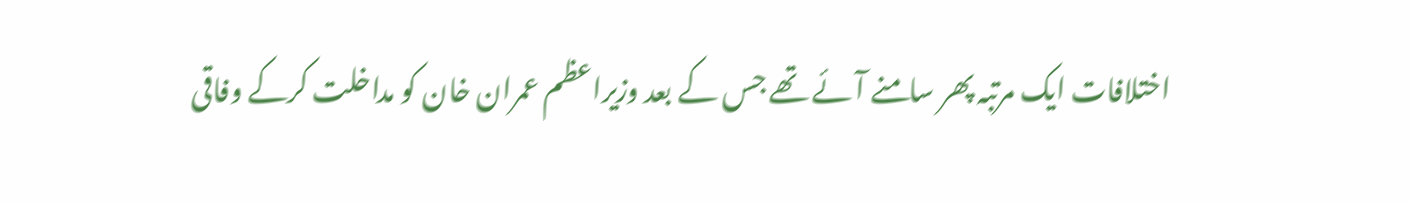اختلافات ایک مرتبہ پھر سامنے آئے تھے جس کے بعد وزیراعظم عمران خان کو مداخلت کرکے وفاقی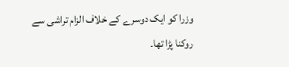وزرا کو ایک دوسرے کے خلاف الزام تراشی سے روکنا پڑا تھا۔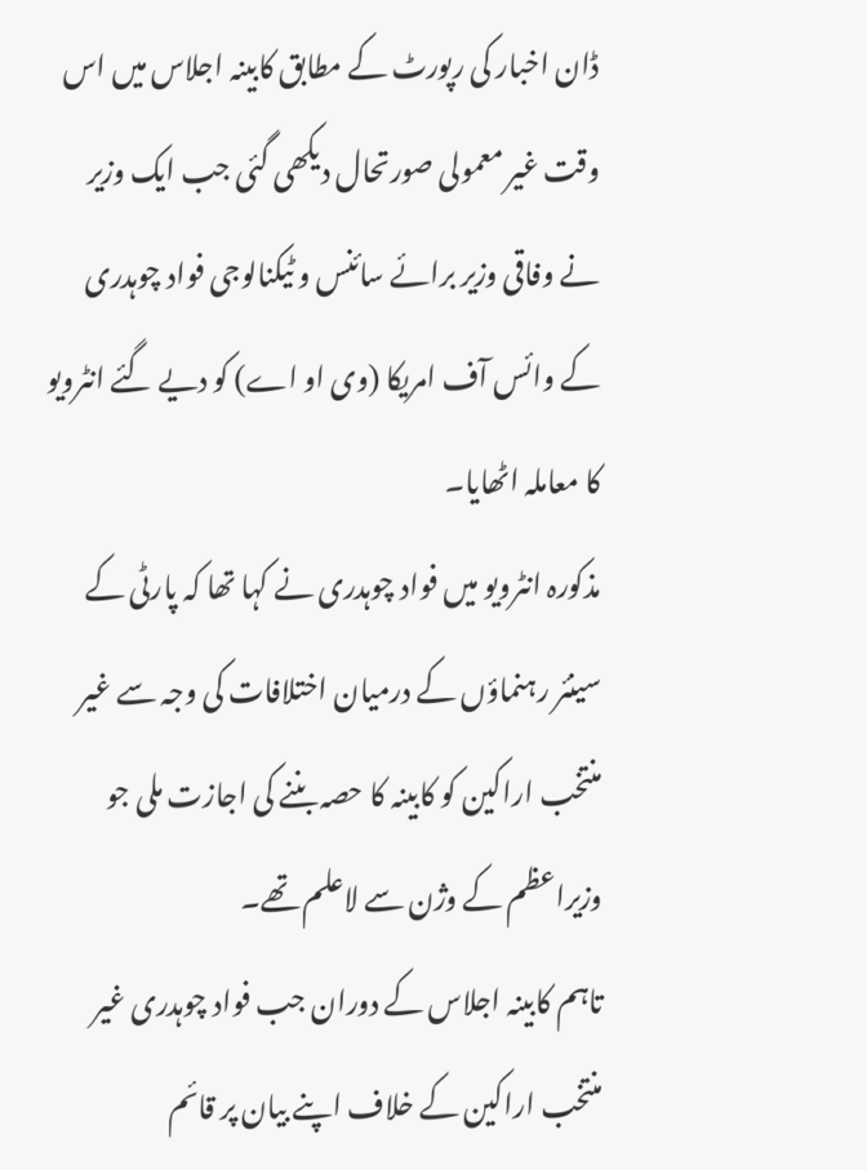ڈان اخبار کی رپورٹ کے مطابق کابینہ اجلاس میں اس وقت غیر معمولی صورتحال دیکھی گئی جب ایک وزیر نے وفاقی وزیر برائے سائنس و ٹیکنالوجی فواد چوہدری کے وائس آف امریکا (وی او اے) کو دیے گئے انٹرویو کا معاملہ اٹھایا۔
مذکورہ انٹرویو میں فواد چوہدری نے کہا تھا کہ پارٹی کے سینئر رہنماؤں کے درمیان اختلافات کی وجہ سے غیر منتخب اراکین کو کابینہ کا حصہ بننے کی اجازت ملی جو وزیراعظم کے وژن سے لاعلم تھے۔
تاہم کابینہ اجلاس کے دوران جب فواد چوہدری غیر منتخب اراکین کے خلاف اپنے بیان پر قائم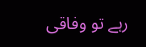رہے تو وفاقی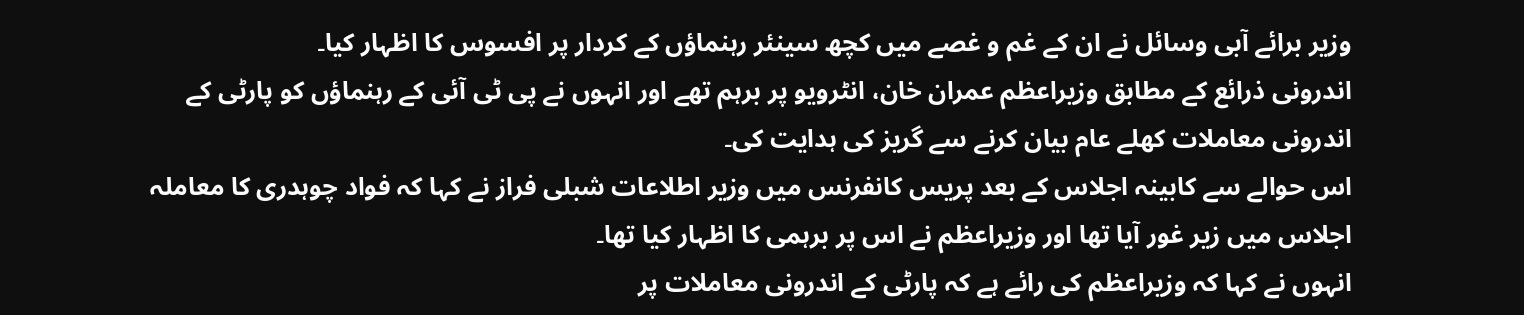وزیر برائے آبی وسائل نے ان کے غم و غصے میں کچھ سینئر رہنماؤں کے کردار پر افسوس کا اظہار کیا۔
اندرونی ذرائع کے مطابق وزیراعظم عمران خان، انٹرویو پر برہم تھے اور انہوں نے پی ٹی آئی کے رہنماؤں کو پارٹی کے اندرونی معاملات کھلے عام بیان کرنے سے گریز کی ہدایت کی۔
اس حوالے سے کابینہ اجلاس کے بعد پریس کانفرنس میں وزیر اطلاعات شبلی فراز نے کہا کہ فواد چوہدری کا معاملہ اجلاس میں زیر غور آیا تھا اور وزیراعظم نے اس پر برہمی کا اظہار کیا تھا۔
انہوں نے کہا کہ وزیراعظم کی رائے ہے کہ پارٹی کے اندرونی معاملات پر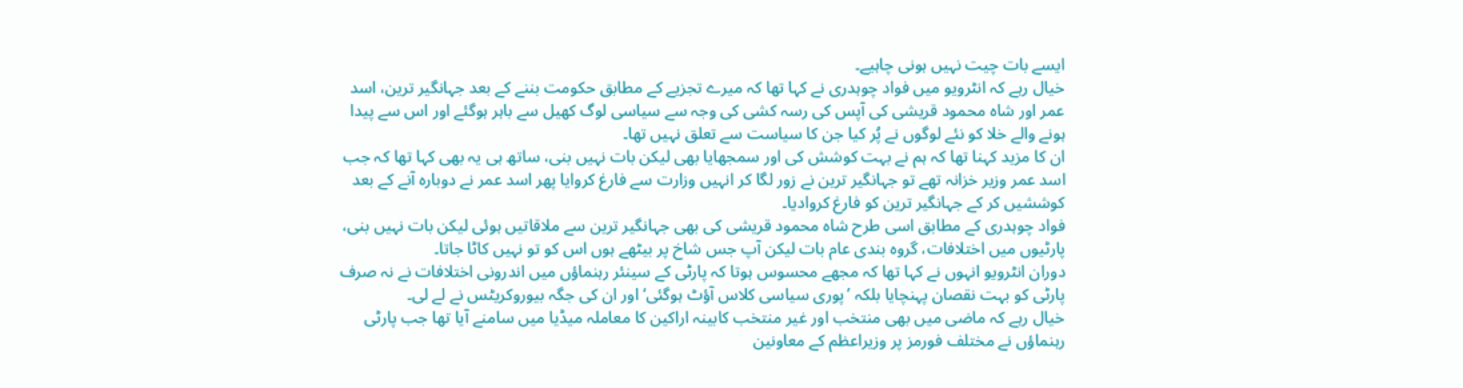ایسے بات چیت نہیں ہونی چاہیے۔
خیال رہے کہ انٹرویو میں فواد چوہدری نے کہا تھا کہ میرے تجزیے کے مطابق حکومت بننے کے بعد جہانگیر ترین، اسد عمر اور شاہ محمود قریشی کی آپس کی رسہ کشی کی وجہ سے سیاسی لوگ کھیل سے باہر ہوگئے اور اس سے پیدا ہونے والے خلا کو نئے لوگوں نے پُر کیا جن کا سیاست سے تعلق نہیں تھا۔
ان کا مزید کہنا تھا کہ ہم نے بہت کوشش کی اور سمجھایا بھی لیکن بات نہیں بنی، ساتھ ہی یہ بھی کہا تھا کہ جب اسد عمر وزیر خزانہ تھے تو جہانگیر ترین نے زور لگا کر انہیں وزارت سے فارغ کروایا پھر اسد عمر نے دوبارہ آنے کے بعد کوششیں کر کے جہانگیر ترین کو فارغ کروادیا۔
فواد چوہدری کے مطابق اسی طرح شاہ محمود قریشی کی بھی جہانگیر ترین سے ملاقاتیں ہوئی لیکن بات نہیں بنی، پارٹیوں میں اختلافات، گروہ بندی عام بات لیکن آپ جس شاخ پر بیٹھے ہوں اس کو تو نہیں کاٹا جاتا۔
دوران انٹرویو انہوں نے کہا تھا کہ مجھے محسوس ہوتا کہ پارٹی کے سینئر رہنماؤں میں اندرونی اختلافات نے نہ صرف پارٹی کو بہت نقصان پہنچایا بلکہ ’پوری سیاسی کلاس آؤٹ ہوگئی‘ اور ان کی جگہ بیوروکریٹس نے لے لی۔
خیال رہے کہ ماضی میں بھی منتخب اور غیر منتخب کابینہ اراکین کا معاملہ میڈیا میں سامنے آیا تھا جب پارٹی رہنماؤں نے مختلف فورمز پر وزیراعظم کے معاونین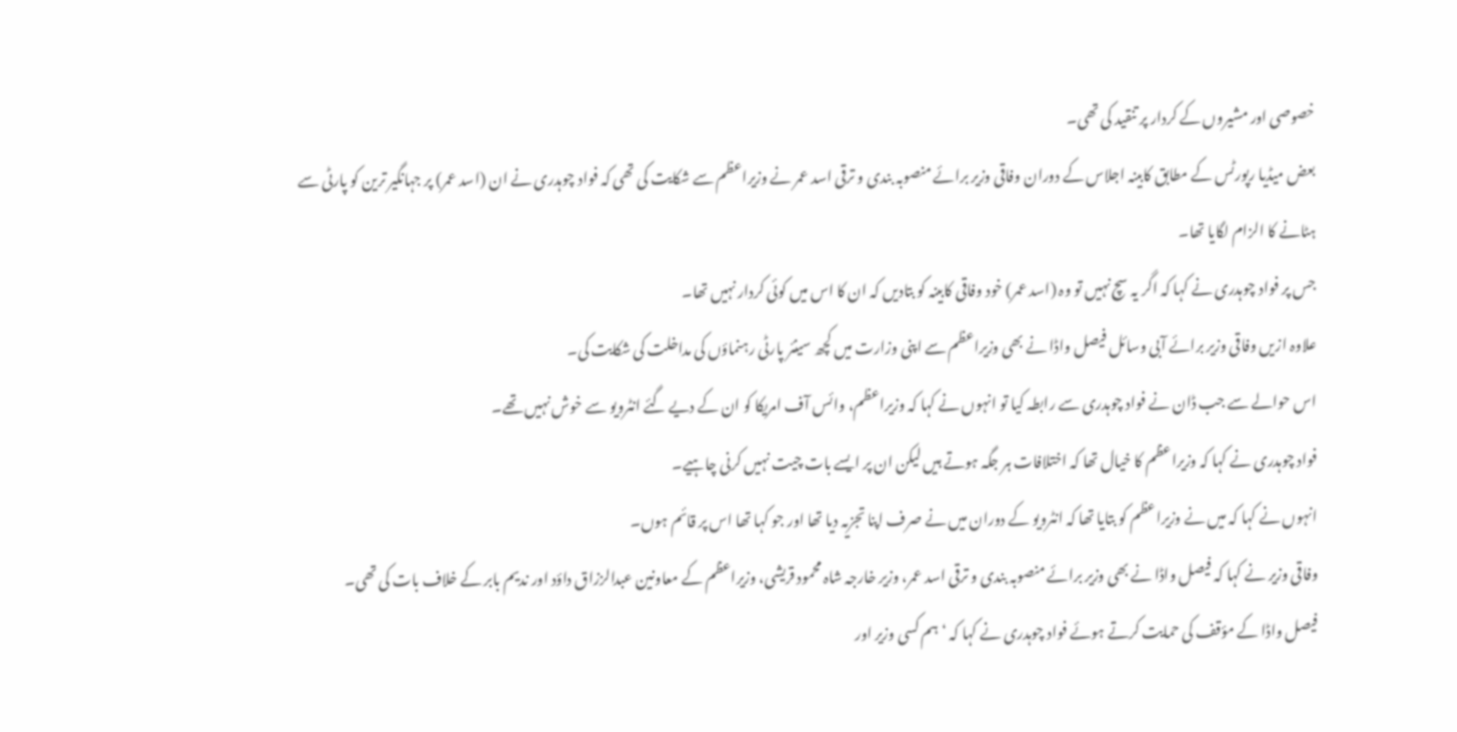خصوصی اور مشیروں کے کردار پر تنقید کی تھی۔
بعض میڈیا رپورٹس کے مطابق کابینہ اجلاس کے دوران وفاقی وزیر برائے منصوبہ بندی و ترقی اسد عمر نے وزیراعظم سے شکایت کی تھی کہ فواد چوہدری نے ان (اسد عمر) پر جہانگیر ترین کو پارٹی سے ہٹانے کا الزام لگایا تھا۔
جس پر فواد چوہدری نے کہا کہ اگر یہ سچ نہیں تو وہ (اسد عمر) خود وفاقی کابینہ کو بتادیں کہ ان کا اس میں کوئی کردار نہیں تھا۔
علاوہ ازیں وفاقی وزیر برائے آبی وسائل فیصل واڈا نے بھی وزیراعظم سے اپنی وزارت میں کچھ سینئر پارٹی رہنماؤں کی مداخلت کی شکایت کی۔
اس حوالے سے جب ڈان نے فواد چوہدری سے رابطہ کیا تو انہوں نے کہا کہ وزیراعظم، وائس آف امریکا کو ان کے دیے گئے انٹرویو سے خوش نہیں تھے۔
فواد چوہدری نے کہا کہ وزیراعظم کا خیال تھا کہ اختلافات ہر جگہ ہوتے ہیں لیکن ان پر ایسے بات چیت نہیں کرنی چاہیے۔
انہوں نے کہا کہ میں نے وزیراعظم کو بتایا تھا کہ انٹرویو کے دوران میں نے صرف اپنا تجزیہ دیا تھا اور جو کہا تھا اس پر قائم ہوں۔
وفاقی وزیر نے کہا کہ فیصل واڈا نے بھی وزیر برائے منصوبہ بندی و ترقی اسد عمر، وزیر خارجہ شاہ محمود قریشی، وزیراعظم کے معاونین عبدالززاق داؤد اور ندیم بابر کے خلاف بات کی تھی۔
فیصل واڈا کے مؤقف کی حمایت کرتے ہوئے فواد چوہدری نے کہا کہ ‘ہم کسی وزیر اور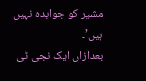مشیر کو جوابدہ نہیں ہیں’۔
بعدازاں ایک نجی ٹی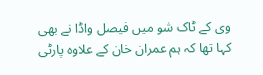وی کے ٹاک شو میں فیصل واڈا نے بھی کہا تھا کہ ہم عمران خان کے علاوہ پارٹی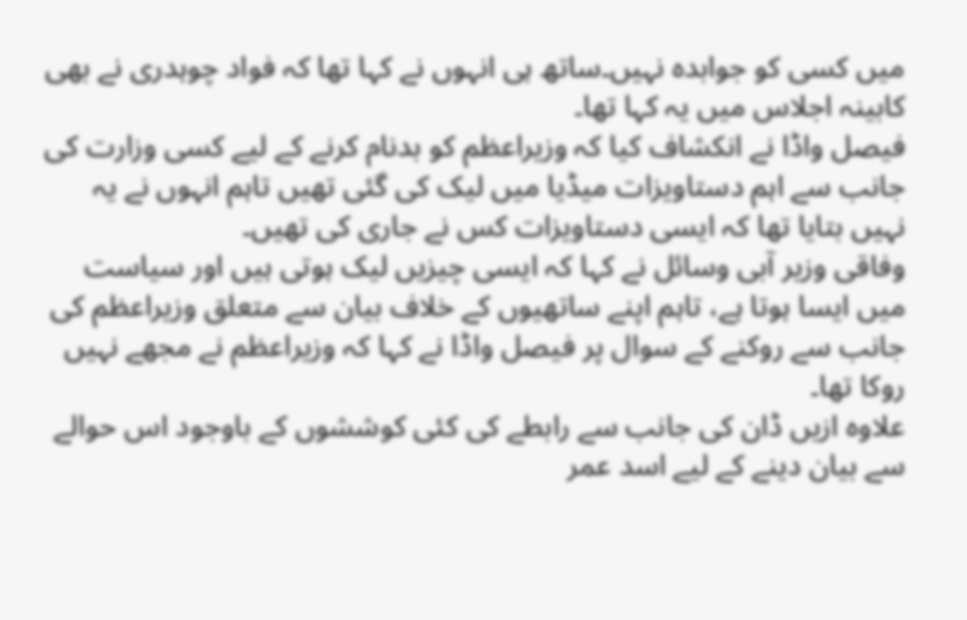میں کسی کو جوابدہ نہیں۔ساتھ ہی انہوں نے کہا تھا کہ فواد چوہدری نے بھی کابینہ اجلاس میں یہ کہا تھا۔
فیصل واڈا نے انکشاف کیا کہ وزیراعظم کو بدنام کرنے کے لیے کسی وزارت کی جانب سے اہم دستاویزات میڈیا میں لیک کی گئی تھیں تاہم انہوں نے یہ نہیں بتایا تھا کہ ایسی دستاویزات کس نے جاری کی تھیں۔
وفاقی وزیر آبی وسائل نے کہا کہ ایسی چیزیں لیک ہوتی ہیں اور سیاست میں ایسا ہوتا ہے، تاہم اپنے ساتھیوں کے خلاف بیان سے متعلق وزیراعظم کی جانب سے روکنے کے سوال پر فیصل واڈا نے کہا کہ وزیراعظم نے مجھے نہیں روکا تھا۔
علاوہ ازیں ڈان کی جانب سے رابطے کی کئی کوششوں کے باوجود اس حوالے سے بیان دینے کے لیے اسد عمر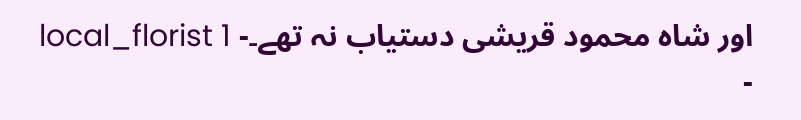اور شاہ محمود قریشی دستیاب نہ تھے۔- local_florist 1
-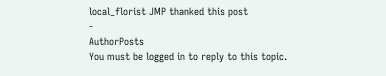local_florist JMP thanked this post
-
AuthorPosts
You must be logged in to reply to this topic.